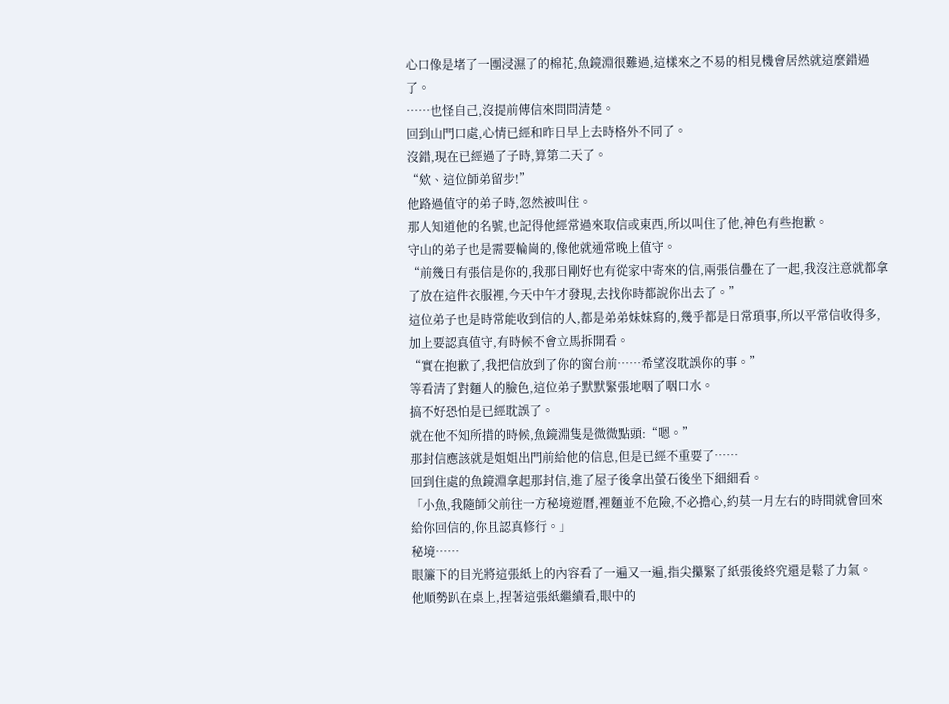心口像是堵了一團浸濕了的棉花,魚鏡淵很難過,這樣來之不易的相見機會居然就這麼錯過了。
……也怪自己,沒提前傳信來問問清楚。
回到山門口處,心情已經和昨日早上去時格外不同了。
沒錯,現在已經過了子時,算第二天了。
“欸、這位師弟留步!”
他路過值守的弟子時,忽然被叫住。
那人知道他的名號,也記得他經常過來取信或東西,所以叫住了他,神色有些抱歉。
守山的弟子也是需要輪崗的,像他就通常晚上值守。
“前幾日有張信是你的,我那日剛好也有從家中寄來的信,兩張信疊在了一起,我沒注意就都拿了放在這件衣服裡,今天中午才發現,去找你時都說你出去了。”
這位弟子也是時常能收到信的人,都是弟弟妹妹寫的,幾乎都是日常瑣事,所以平常信收得多,加上要認真值守,有時候不會立馬拆開看。
“實在抱歉了,我把信放到了你的窗台前……希望沒耽誤你的事。”
等看清了對麵人的臉色,這位弟子默默緊張地咽了咽口水。
搞不好恐怕是已經耽誤了。
就在他不知所措的時候,魚鏡淵隻是微微點頭:“嗯。”
那封信應該就是姐姐出門前給他的信息,但是已經不重要了……
回到住處的魚鏡淵拿起那封信,進了屋子後拿出螢石後坐下細細看。
「小魚,我隨師父前往一方秘境遊曆,裡麵並不危險,不必擔心,約莫一月左右的時間就會回來給你回信的,你且認真修行。」
秘境……
眼簾下的目光將這張紙上的內容看了一遍又一遍,指尖攥緊了紙張後終究還是鬆了力氣。
他順勢趴在桌上,捏著這張紙繼續看,眼中的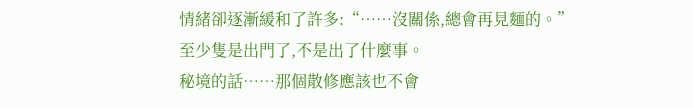情緒卻逐漸緩和了許多:“……沒關係,總會再見麵的。”
至少隻是出門了,不是出了什麼事。
秘境的話……那個散修應該也不會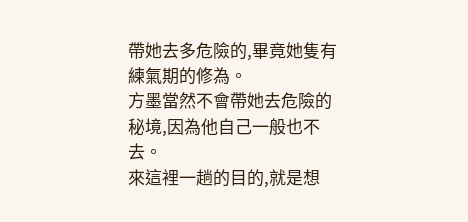帶她去多危險的,畢竟她隻有練氣期的修為。
方墨當然不會帶她去危險的秘境,因為他自己一般也不去。
來這裡一趟的目的,就是想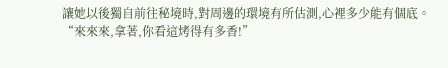讓她以後獨自前往秘境時,對周邊的環境有所估測,心裡多少能有個底。
“來來來,拿著,你看這烤得有多香!”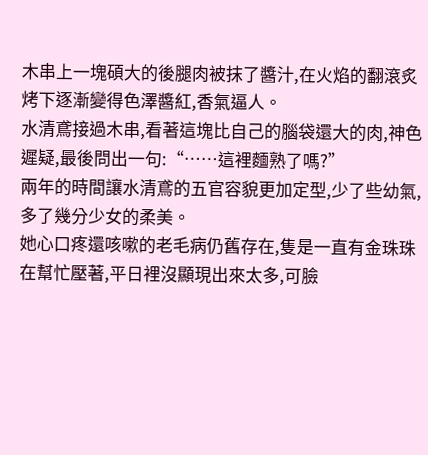木串上一塊碩大的後腿肉被抹了醬汁,在火焰的翻滾炙烤下逐漸變得色澤醬紅,香氣逼人。
水清鳶接過木串,看著這塊比自己的腦袋還大的肉,神色遲疑,最後問出一句:“……這裡麵熟了嗎?”
兩年的時間讓水清鳶的五官容貌更加定型,少了些幼氣,多了幾分少女的柔美。
她心口疼還咳嗽的老毛病仍舊存在,隻是一直有金珠珠在幫忙壓著,平日裡沒顯現出來太多,可臉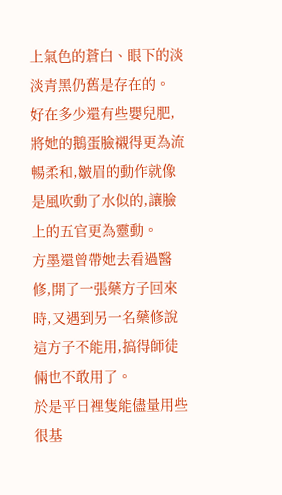上氣色的蒼白、眼下的淡淡青黑仍舊是存在的。
好在多少還有些嬰兒肥,將她的鵝蛋臉襯得更為流暢柔和,皺眉的動作就像是風吹動了水似的,讓臉上的五官更為靈動。
方墨還曾帶她去看過醫修,開了一張藥方子回來時,又遇到另一名藥修說這方子不能用,搞得師徒倆也不敢用了。
於是平日裡隻能儘量用些很基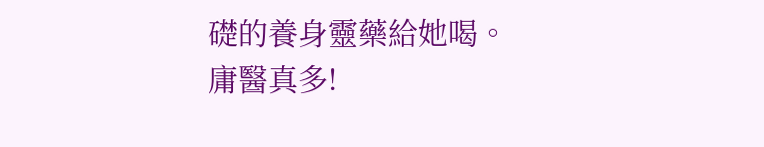礎的養身靈藥給她喝。
庸醫真多!